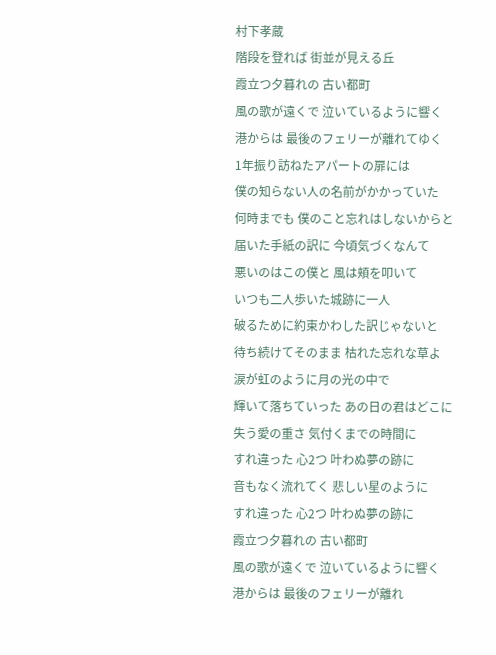村下孝蔵
階段を登れば 街並が見える丘
霞立つ夕暮れの 古い都町
風の歌が遠くで 泣いているように響く
港からは 最後のフェリーが離れてゆく
1年振り訪ねたアパートの扉には
僕の知らない人の名前がかかっていた
何時までも 僕のこと忘れはしないからと
届いた手紙の訳に 今頃気づくなんて
悪いのはこの僕と 風は頬を叩いて
いつも二人歩いた城跡に一人
破るために約束かわした訳じゃないと
待ち続けてそのまま 枯れた忘れな草よ
涙が虹のように月の光の中で
輝いて落ちていった あの日の君はどこに
失う愛の重さ 気付くまでの時間に
すれ違った 心2つ 叶わぬ夢の跡に
音もなく流れてく 悲しい星のように
すれ違った 心2つ 叶わぬ夢の跡に
霞立つ夕暮れの 古い都町
風の歌が遠くで 泣いているように響く
港からは 最後のフェリーが離れ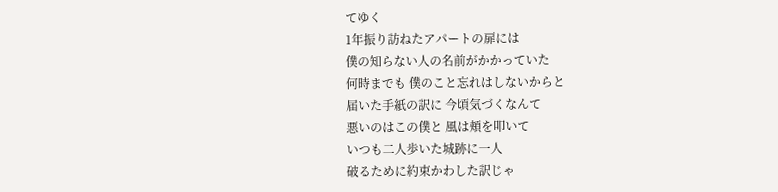てゆく
1年振り訪ねたアパートの扉には
僕の知らない人の名前がかかっていた
何時までも 僕のこと忘れはしないからと
届いた手紙の訳に 今頃気づくなんて
悪いのはこの僕と 風は頬を叩いて
いつも二人歩いた城跡に一人
破るために約束かわした訳じゃ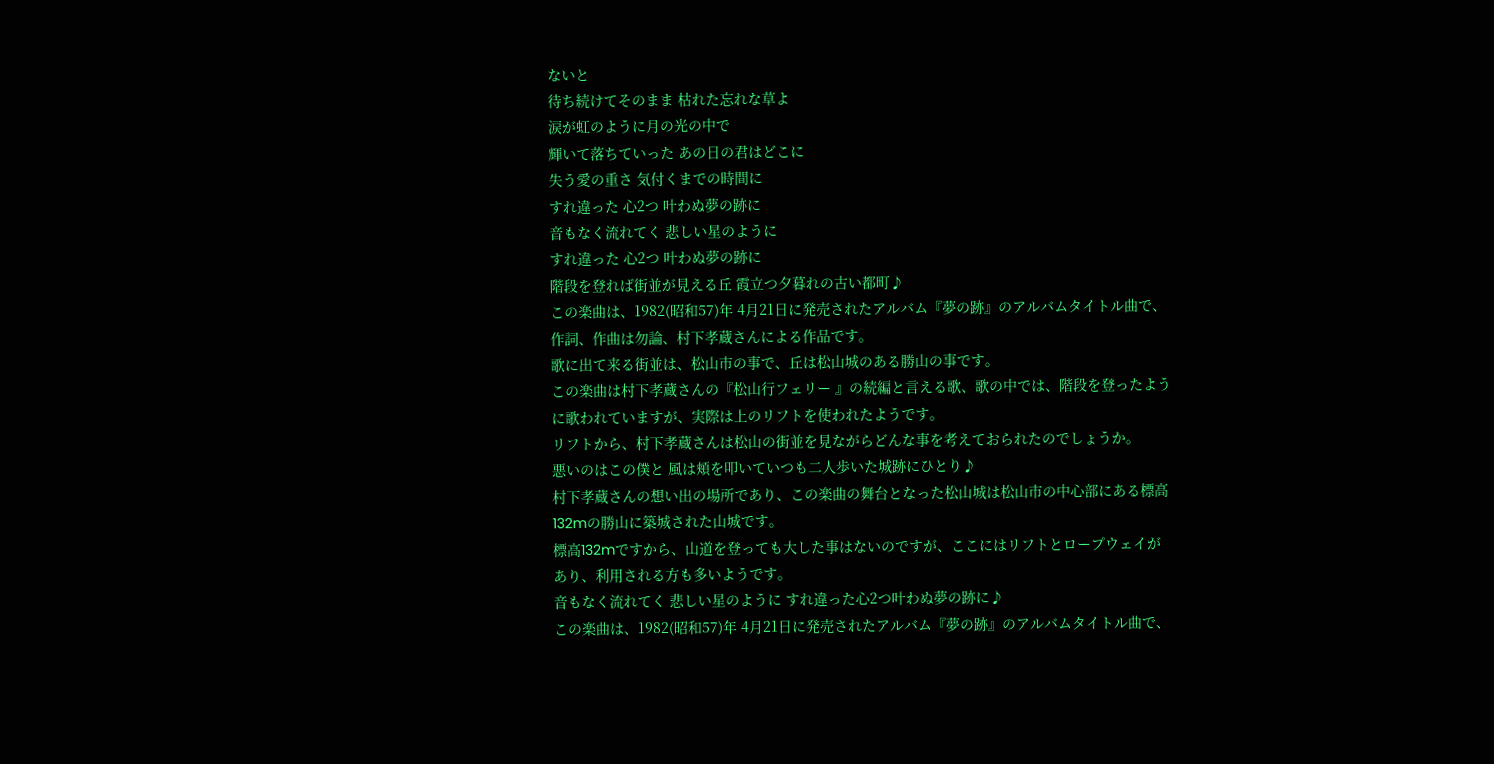ないと
待ち続けてそのまま 枯れた忘れな草よ
涙が虹のように月の光の中で
輝いて落ちていった あの日の君はどこに
失う愛の重さ 気付くまでの時間に
すれ違った 心2つ 叶わぬ夢の跡に
音もなく流れてく 悲しい星のように
すれ違った 心2つ 叶わぬ夢の跡に
階段を登れば街並が見える丘 霞立つ夕暮れの古い都町♪
この楽曲は、1982(昭和57)年 4月21日に発売されたアルバム『夢の跡』のアルバムタイトル曲で、作詞、作曲は勿論、村下孝蔵さんによる作品です。
歌に出て来る街並は、松山市の事で、丘は松山城のある勝山の事です。
この楽曲は村下孝蔵さんの『松山行フェリー 』の続編と言える歌、歌の中では、階段を登ったように歌われていますが、実際は上のリフトを使われたようです。
リフトから、村下孝蔵さんは松山の街並を見ながらどんな事を考えておられたのでしょうか。
悪いのはこの僕と 風は頬を叩いていつも二人歩いた城跡にひとり♪
村下孝蔵さんの想い出の場所であり、この楽曲の舞台となった松山城は松山市の中心部にある標高132mの勝山に築城された山城です。
標高132mですから、山道を登っても大した事はないのですが、ここにはリフトとロープウェイがあり、利用される方も多いようです。
音もなく流れてく 悲しい星のように すれ違った心2つ叶わぬ夢の跡に♪
この楽曲は、1982(昭和57)年 4月21日に発売されたアルバム『夢の跡』のアルバムタイトル曲で、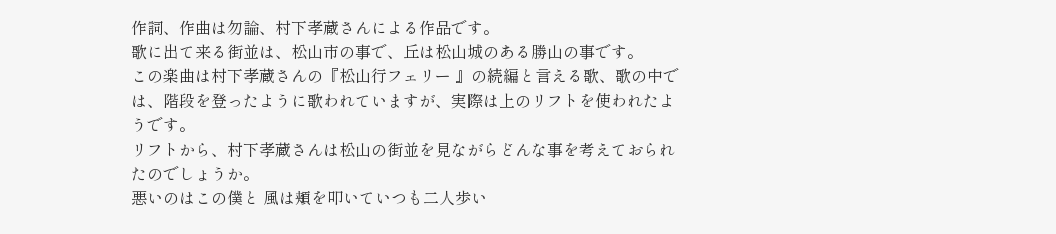作詞、作曲は勿論、村下孝蔵さんによる作品です。
歌に出て来る街並は、松山市の事で、丘は松山城のある勝山の事です。
この楽曲は村下孝蔵さんの『松山行フェリー 』の続編と言える歌、歌の中では、階段を登ったように歌われていますが、実際は上のリフトを使われたようです。
リフトから、村下孝蔵さんは松山の街並を見ながらどんな事を考えておられたのでしょうか。
悪いのはこの僕と 風は頬を叩いていつも二人歩い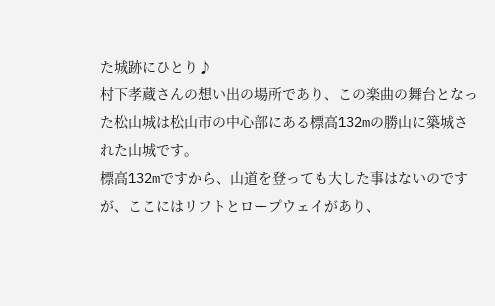た城跡にひとり♪
村下孝蔵さんの想い出の場所であり、この楽曲の舞台となった松山城は松山市の中心部にある標高132mの勝山に築城された山城です。
標高132mですから、山道を登っても大した事はないのですが、ここにはリフトとロープウェイがあり、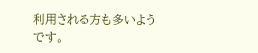利用される方も多いようです。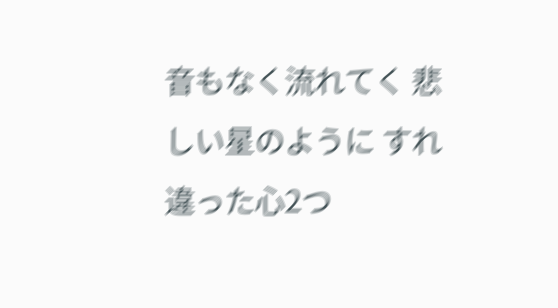音もなく流れてく 悲しい星のように すれ違った心2つ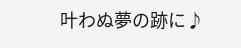叶わぬ夢の跡に♪